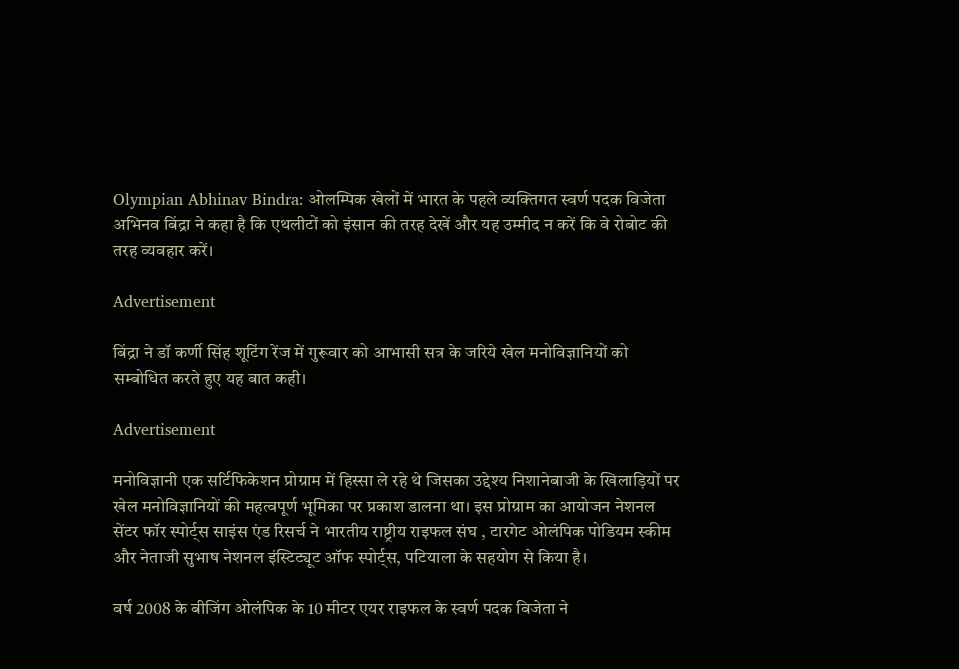Olympian Abhinav Bindra: ओलम्पिक खेलों में भारत के पहले व्यक्तिगत स्वर्ण पदक विजेता अभिनव बिंद्रा ने कहा है कि एथलीटों को इंसान की तरह देखें और यह उम्मीद न करें कि वे रोबोट की तरह व्यवहार करें।

Advertisement

बिंद्रा ने डॉ कर्णी सिंह शूटिंग रेंज में गुरूवार को आभासी सत्र के जरिये खेल मनोविज्ञानियों को सम्बोधित करते हुए यह बात कही।

Advertisement

मनोविज्ञानी एक सर्टिफिकेशन प्रोग्राम में हिस्सा ले रहे थे जिसका उद्देश्य निशानेबाजी के खिलाड़ियों पर खेल मनोविज्ञानियों की महत्वपूर्ण भूमिका पर प्रकाश डालना था। इस प्रोग्राम का आयोजन नेशनल सेंटर फॉर स्पोर्ट्स साइंस एंड रिसर्च ने भारतीय राष्ट्रीय राइफल संघ , टारगेट ओलंपिक पोडियम स्कीम और नेताजी सुभाष नेशनल इंस्टिट्यूट ऑफ स्पोर्ट्स, पटियाला के सहयोग से किया है।

वर्ष 2008 के बीजिंग ओलंपिक के 10 मीटर एयर राइफल के स्वर्ण पदक विजेता ने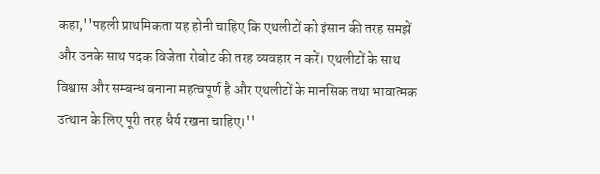कहा,''पहली प्राथमिकता यह होनी चाहिए कि एथलीटों को इंसान की तरह समझें और उनके साथ पदक विजेता रोबोट की तरह व्यवहार न करें। एथलीटों के साथ विश्वास और सम्बन्ध बनाना महत्वपूर्ण है और एथलीटों के मानसिक तथा भावात्मक उत्थान के लिए पूरी तरह धैर्य रखना चाहिए।''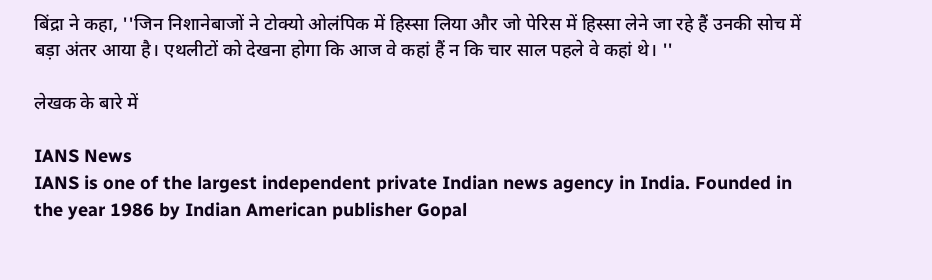बिंद्रा ने कहा, ''जिन निशानेबाजों ने टोक्यो ओलंपिक में हिस्सा लिया और जो पेरिस में हिस्सा लेने जा रहे हैं उनकी सोच में बड़ा अंतर आया है। एथलीटों को देखना होगा कि आज वे कहां हैं न कि चार साल पहले वे कहां थे। ''

लेखक के बारे में

IANS News
IANS is one of the largest independent private Indian news agency in India. Founded in the year 1986 by Indian American publisher Gopal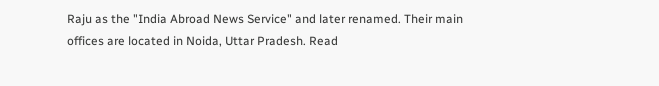Raju as the "India Abroad News Service" and later renamed. Their main offices are located in Noida, Uttar Pradesh. Read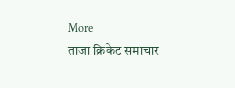More
ताजा क्रिकेट समाचार